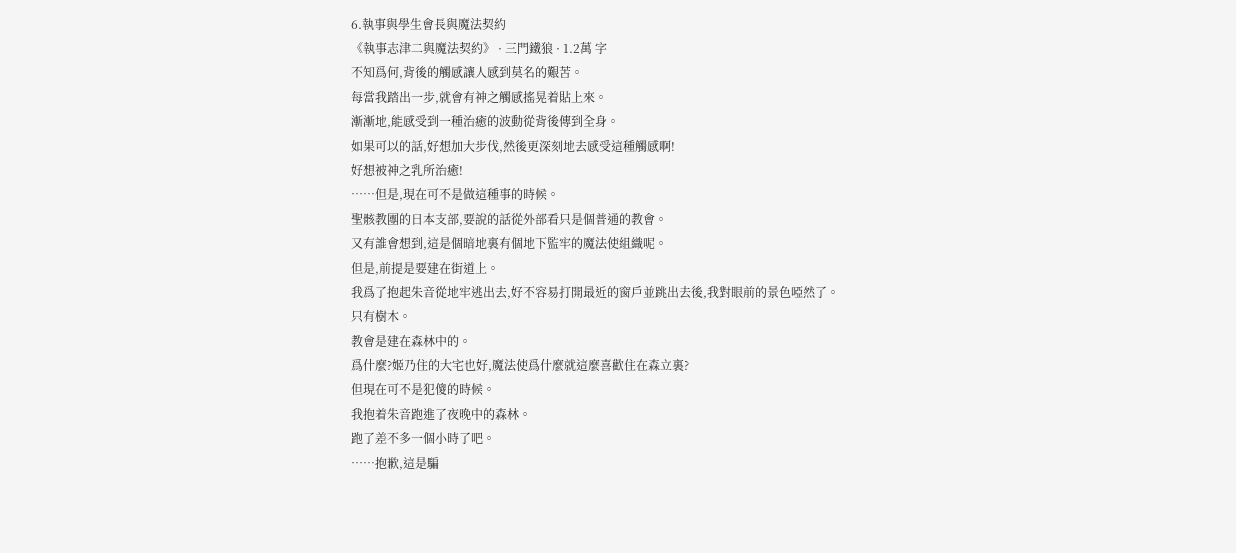6.執事與學生會長與魔法契約
《執事志津二與魔法契約》 · 三門鐵狼 · 1.2萬 字
不知爲何,背後的觸感讓人感到莫名的艱苦。
每當我踏出一步,就會有神之觸感搖晃着貼上來。
漸漸地,能感受到一種治癒的波動從背後傳到全身。
如果可以的話,好想加大步伐,然後更深刻地去感受這種觸感啊!
好想被神之乳所治癒!
……但是,現在可不是做這種事的時候。
聖骸教團的日本支部,要說的話從外部看只是個普通的教會。
又有誰會想到,這是個暗地裏有個地下監牢的魔法使組織呢。
但是,前提是要建在街道上。
我爲了抱起朱音從地牢逃出去,好不容易打開最近的窗戶並跳出去後,我對眼前的景色啞然了。
只有樹木。
教會是建在森林中的。
爲什麼?姬乃住的大宅也好,魔法使爲什麼就這麼喜歡住在森立裏?
但現在可不是犯傻的時候。
我抱着朱音跑進了夜晚中的森林。
跑了差不多一個小時了吧。
……抱歉,這是騙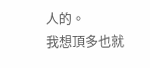人的。
我想頂多也就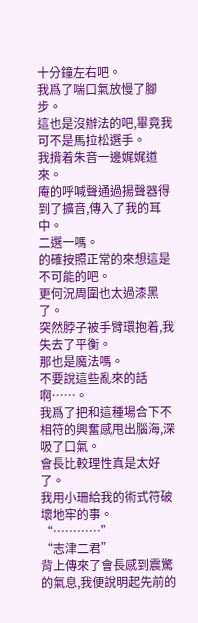十分鐘左右吧。
我爲了喘口氣放慢了腳步。
這也是沒辦法的吧,畢竟我可不是馬拉松選手。
我揹着朱音一邊娓娓道來。
庵的呼喊聲通過揚聲器得到了擴音,傳入了我的耳中。
二選一嗎。
的確按照正常的來想這是不可能的吧。
更何況周圍也太過漆黑了。
突然脖子被手臂環抱着,我失去了平衡。
那也是魔法嗎。
不要說這些亂來的話啊……。
我爲了把和這種場合下不相符的興奮感甩出腦海,深吸了口氣。
會長比較理性真是太好了。
我用小珊給我的術式符破壞地牢的事。
“…………”
“志津二君”
背上傳來了會長感到震驚的氣息,我便說明起先前的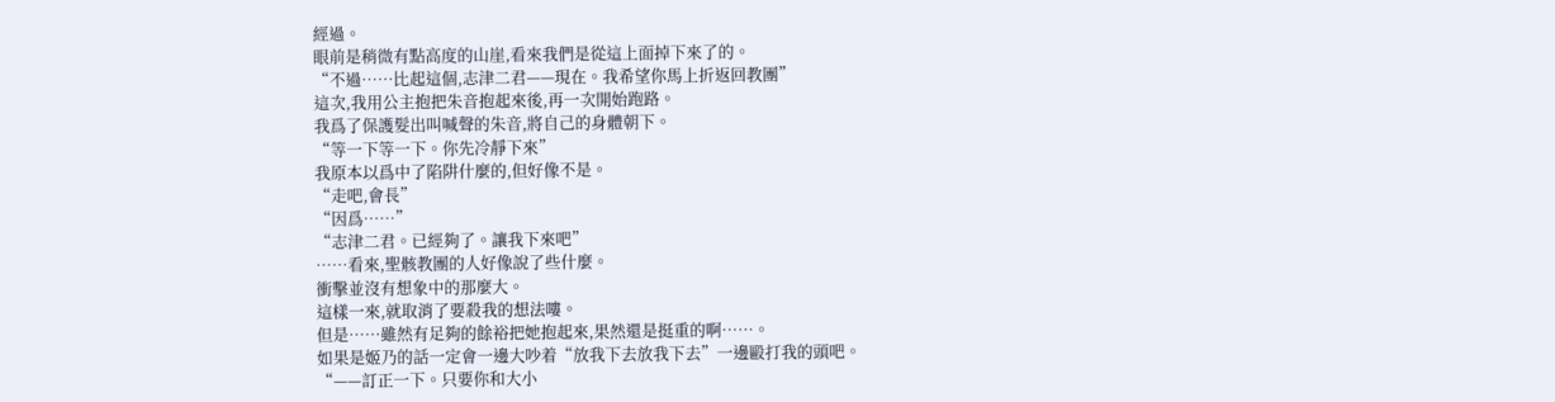經過。
眼前是稍微有點高度的山崖,看來我們是從這上面掉下來了的。
“不過……比起這個,志津二君——現在。我希望你馬上折返回教團”
這次,我用公主抱把朱音抱起來後,再一次開始跑路。
我爲了保護髮出叫喊聲的朱音,將自己的身體朝下。
“等一下等一下。你先冷靜下來”
我原本以爲中了陷阱什麼的,但好像不是。
“走吧,會長”
“因爲……”
“志津二君。已經夠了。讓我下來吧”
……看來,聖骸教團的人好像說了些什麼。
衝擊並沒有想象中的那麼大。
這樣一來,就取消了要殺我的想法嘍。
但是……雖然有足夠的餘裕把她抱起來,果然還是挺重的啊……。
如果是姬乃的話一定會一邊大吵着“放我下去放我下去”一邊毆打我的頭吧。
“——訂正一下。只要你和大小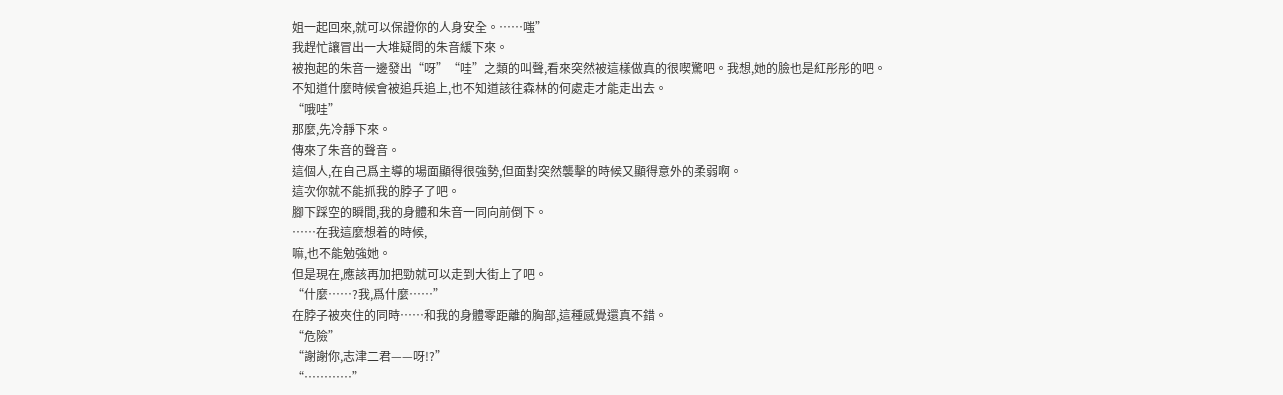姐一起回來,就可以保證你的人身安全。……嗤”
我趕忙讓冒出一大堆疑問的朱音緩下來。
被抱起的朱音一邊發出“呀”“哇”之類的叫聲,看來突然被這樣做真的很喫驚吧。我想,她的臉也是紅彤彤的吧。
不知道什麼時候會被追兵追上,也不知道該往森林的何處走才能走出去。
“哦哇”
那麼,先冷靜下來。
傳來了朱音的聲音。
這個人,在自己爲主導的場面顯得很強勢,但面對突然襲擊的時候又顯得意外的柔弱啊。
這次你就不能抓我的脖子了吧。
腳下踩空的瞬間,我的身體和朱音一同向前倒下。
……在我這麼想着的時候,
嘛,也不能勉強她。
但是現在,應該再加把勁就可以走到大街上了吧。
“什麼……?我,爲什麼……”
在脖子被夾住的同時……和我的身體零距離的胸部,這種感覺還真不錯。
“危險”
“謝謝你,志津二君——呀!?”
“…………”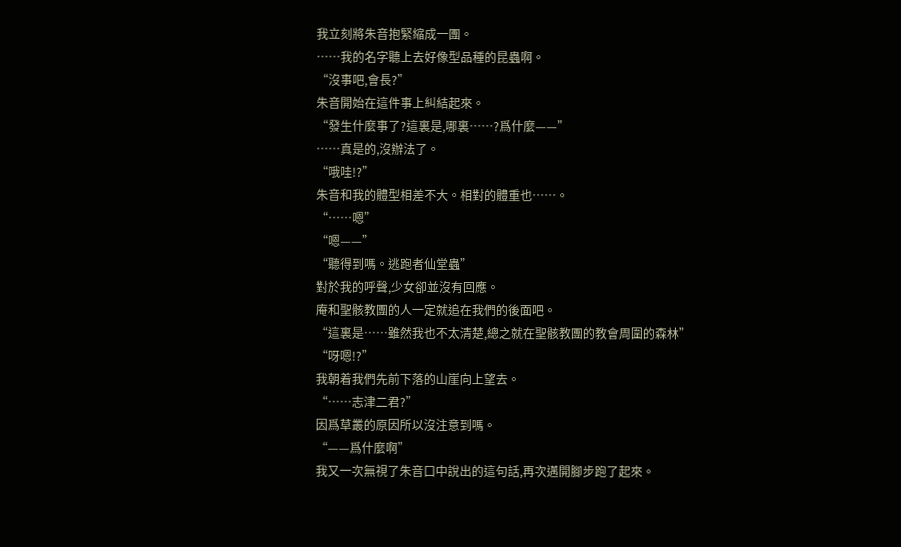我立刻將朱音抱緊縮成一團。
……我的名字聽上去好像型品種的昆蟲啊。
“沒事吧,會長?”
朱音開始在這件事上糾結起來。
“發生什麼事了?這裏是,哪裏……?爲什麼——”
……真是的,沒辦法了。
“哦哇!?”
朱音和我的體型相差不大。相對的體重也……。
“……嗯”
“嗯——”
“聽得到嗎。逃跑者仙堂蟲”
對於我的呼聲,少女卻並沒有回應。
庵和聖骸教團的人一定就追在我們的後面吧。
“這裏是……雖然我也不太清楚,總之就在聖骸教團的教會周圍的森林”
“呀嗯!?”
我朝着我們先前下落的山崖向上望去。
“……志津二君?”
因爲草叢的原因所以沒注意到嗎。
“——爲什麼啊”
我又一次無視了朱音口中說出的這句話,再次邁開腳步跑了起來。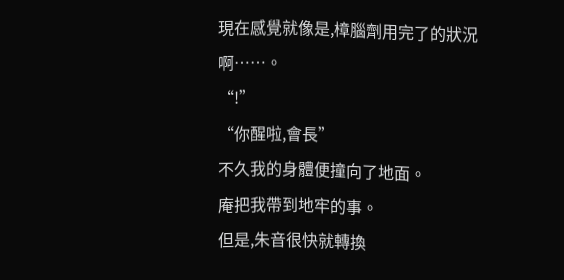現在感覺就像是,樟腦劑用完了的狀況啊……。
“!”
“你醒啦,會長”
不久我的身體便撞向了地面。
庵把我帶到地牢的事。
但是,朱音很快就轉換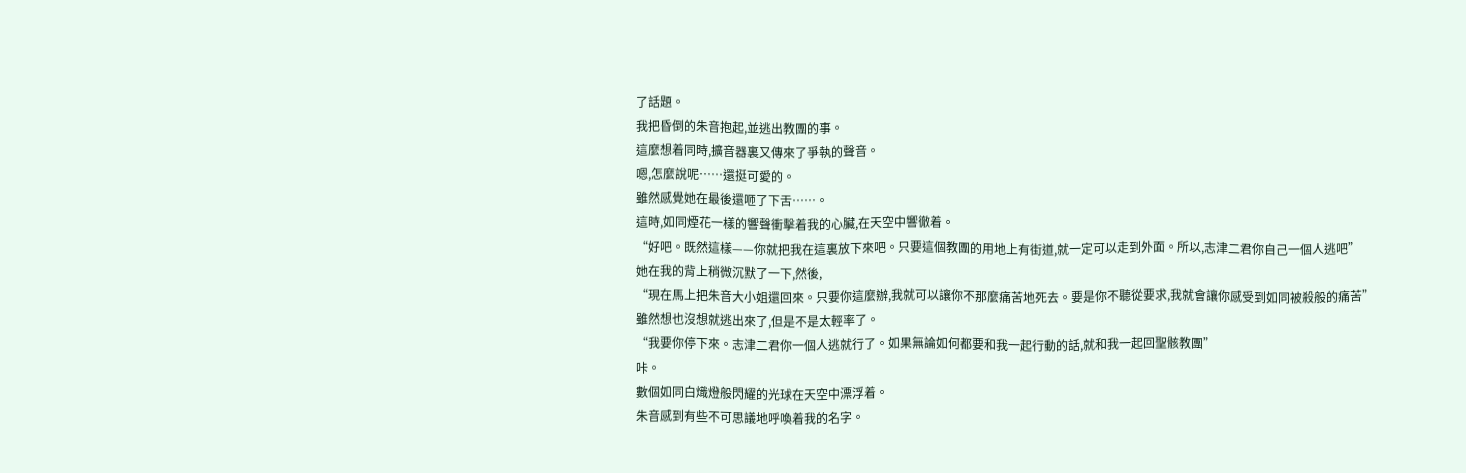了話題。
我把昏倒的朱音抱起,並逃出教團的事。
這麼想着同時,擴音器裏又傳來了爭執的聲音。
嗯,怎麼說呢……還挺可愛的。
雖然感覺她在最後還咂了下舌……。
這時,如同煙花一樣的響聲衝擊着我的心臟,在天空中響徹着。
“好吧。既然這樣——你就把我在這裏放下來吧。只要這個教團的用地上有街道,就一定可以走到外面。所以,志津二君你自己一個人逃吧”
她在我的背上稍微沉默了一下,然後,
“現在馬上把朱音大小姐還回來。只要你這麼辦,我就可以讓你不那麼痛苦地死去。要是你不聽從要求,我就會讓你感受到如同被殺般的痛苦”
雖然想也沒想就逃出來了,但是不是太輕率了。
“我要你停下來。志津二君你一個人逃就行了。如果無論如何都要和我一起行動的話,就和我一起回聖骸教團”
咔。
數個如同白熾燈般閃耀的光球在天空中漂浮着。
朱音感到有些不可思議地呼喚着我的名字。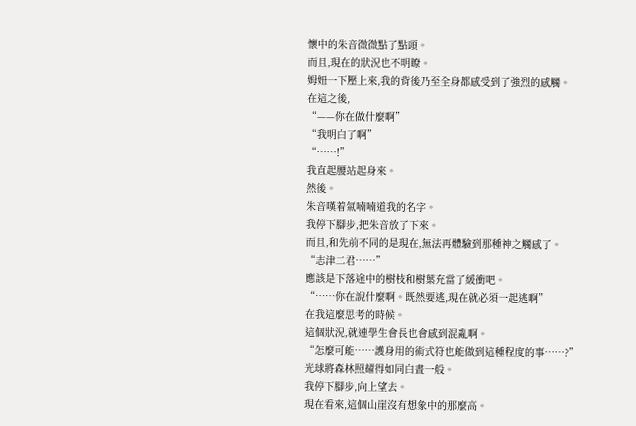懷中的朱音微微點了點頭。
而且,現在的狀況也不明瞭。
姆妞一下壓上來,我的背後乃至全身都感受到了強烈的感觸。
在這之後,
“——你在做什麼啊”
“我明白了啊”
“……!”
我直起腰站起身來。
然後。
朱音嘆着氣喃喃道我的名字。
我停下腳步,把朱音放了下來。
而且,和先前不同的是現在,無法再體驗到那種神之觸感了。
“志津二君……”
應該是下落途中的樹枝和樹葉充當了緩衝吧。
“……你在說什麼啊。既然要逃,現在就必須一起逃啊”
在我這麼思考的時候。
這個狀況,就連學生會長也會感到混亂啊。
“怎麼可能……護身用的術式符也能做到這種程度的事……?”
光球將森林照耀得如同白晝一般。
我停下腳步,向上望去。
現在看來,這個山崖沒有想象中的那麼高。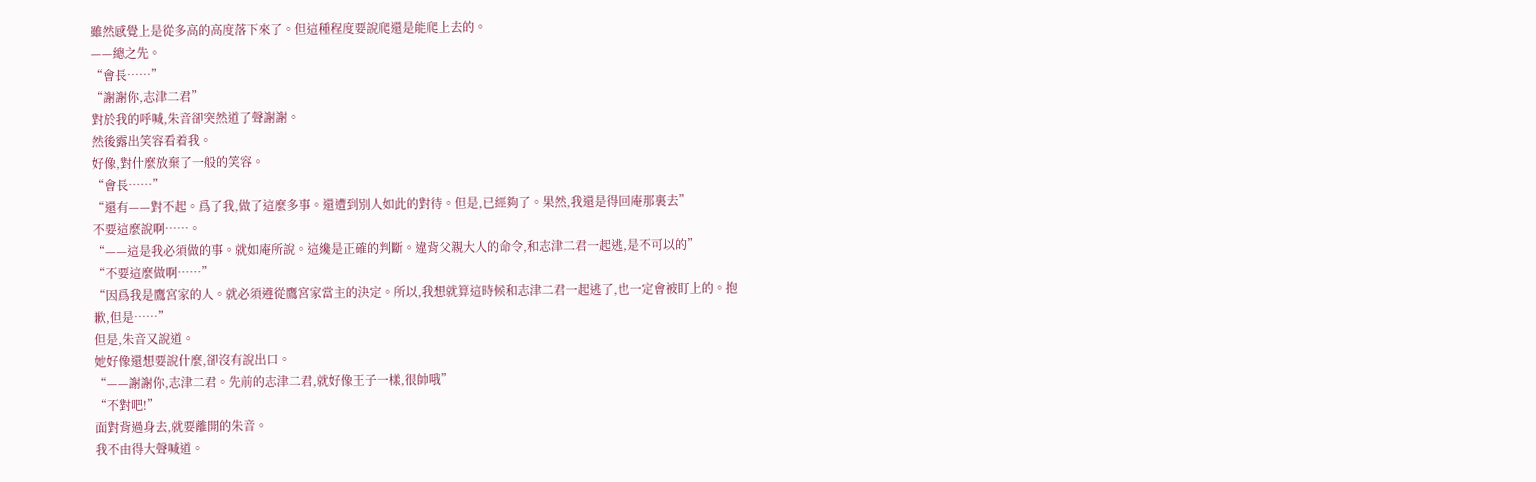雖然感覺上是從多高的高度落下來了。但這種程度要說爬還是能爬上去的。
——總之先。
“會長……”
“謝謝你,志津二君”
對於我的呼喊,朱音卻突然道了聲謝謝。
然後露出笑容看着我。
好像,對什麼放棄了一般的笑容。
“會長……”
“還有——對不起。爲了我,做了這麼多事。還遭到別人如此的對待。但是,已經夠了。果然,我還是得回庵那裏去”
不要這麼說啊……。
“——這是我必須做的事。就如庵所說。這纔是正確的判斷。違背父親大人的命令,和志津二君一起逃,是不可以的”
“不要這麼做啊……”
“因爲我是鷹宮家的人。就必須遵從鷹宮家當主的決定。所以,我想就算這時候和志津二君一起逃了,也一定會被盯上的。抱歉,但是……”
但是,朱音又說道。
她好像還想要說什麼,卻沒有說出口。
“——謝謝你,志津二君。先前的志津二君,就好像王子一樣,很帥哦”
“不對吧!”
面對背過身去,就要離開的朱音。
我不由得大聲喊道。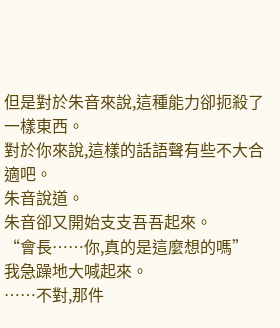但是對於朱音來說,這種能力卻扼殺了一樣東西。
對於你來說,這樣的話語聲有些不大合適吧。
朱音說道。
朱音卻又開始支支吾吾起來。
“會長……你,真的是這麼想的嗎”
我急躁地大喊起來。
……不對,那件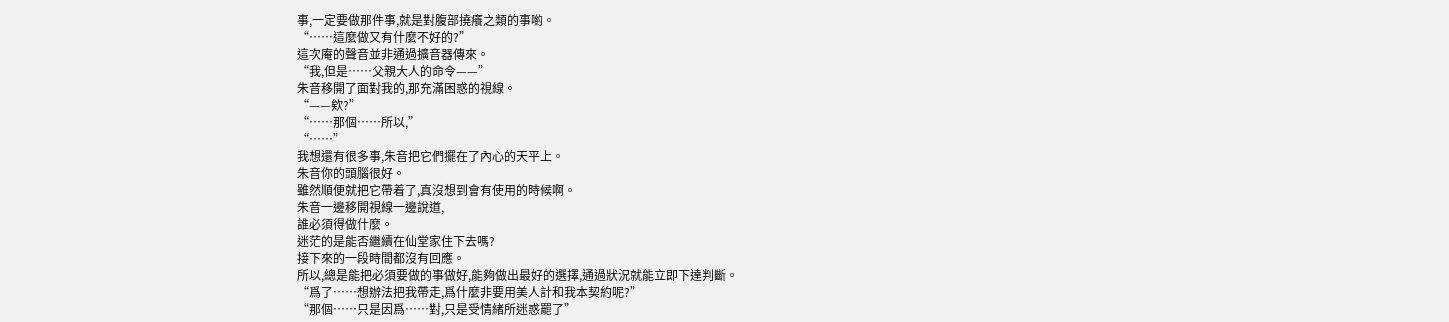事,一定要做那件事,就是對腹部撓癢之類的事喲。
“……這麼做又有什麼不好的?”
這次庵的聲音並非通過擴音器傳來。
“我,但是……父親大人的命令——”
朱音移開了面對我的,那充滿困惑的視線。
“——欸?”
“……那個……所以,”
“……”
我想還有很多事,朱音把它們擺在了內心的天平上。
朱音你的頭腦很好。
雖然順便就把它帶着了,真沒想到會有使用的時候啊。
朱音一邊移開視線一邊說道,
誰必須得做什麼。
迷茫的是能否繼續在仙堂家住下去嗎?
接下來的一段時間都沒有回應。
所以,總是能把必須要做的事做好,能夠做出最好的選擇,通過狀況就能立即下達判斷。
“爲了……想辦法把我帶走,爲什麼非要用美人計和我本契約呢?”
“那個……只是因爲……對,只是受情緒所迷惑罷了”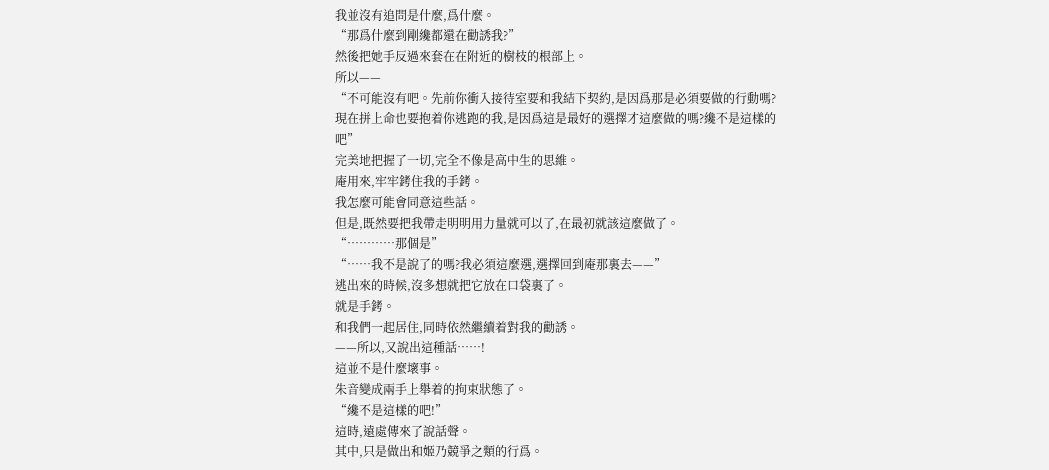我並沒有追問是什麼,爲什麼。
“那爲什麼到剛纔都還在勸誘我?”
然後把她手反過來套在在附近的樹枝的根部上。
所以——
“不可能沒有吧。先前你衝入接待室要和我結下契約,是因爲那是必須要做的行動嗎?現在拼上命也要抱着你逃跑的我,是因爲這是最好的選擇才這麼做的嗎?纔不是這樣的吧”
完美地把握了一切,完全不像是高中生的思維。
庵用來,牢牢銬住我的手銬。
我怎麼可能會同意這些話。
但是,既然要把我帶走明明用力量就可以了,在最初就該這麼做了。
“…………那個是”
“……我不是說了的嗎?我必須這麼選,選擇回到庵那裏去——”
逃出來的時候,沒多想就把它放在口袋裏了。
就是手銬。
和我們一起居住,同時依然繼續着對我的勸誘。
——所以,又說出這種話……!
這並不是什麼壞事。
朱音變成兩手上舉着的拘束狀態了。
“纔不是這樣的吧!”
這時,遠處傳來了說話聲。
其中,只是做出和姬乃競爭之類的行爲。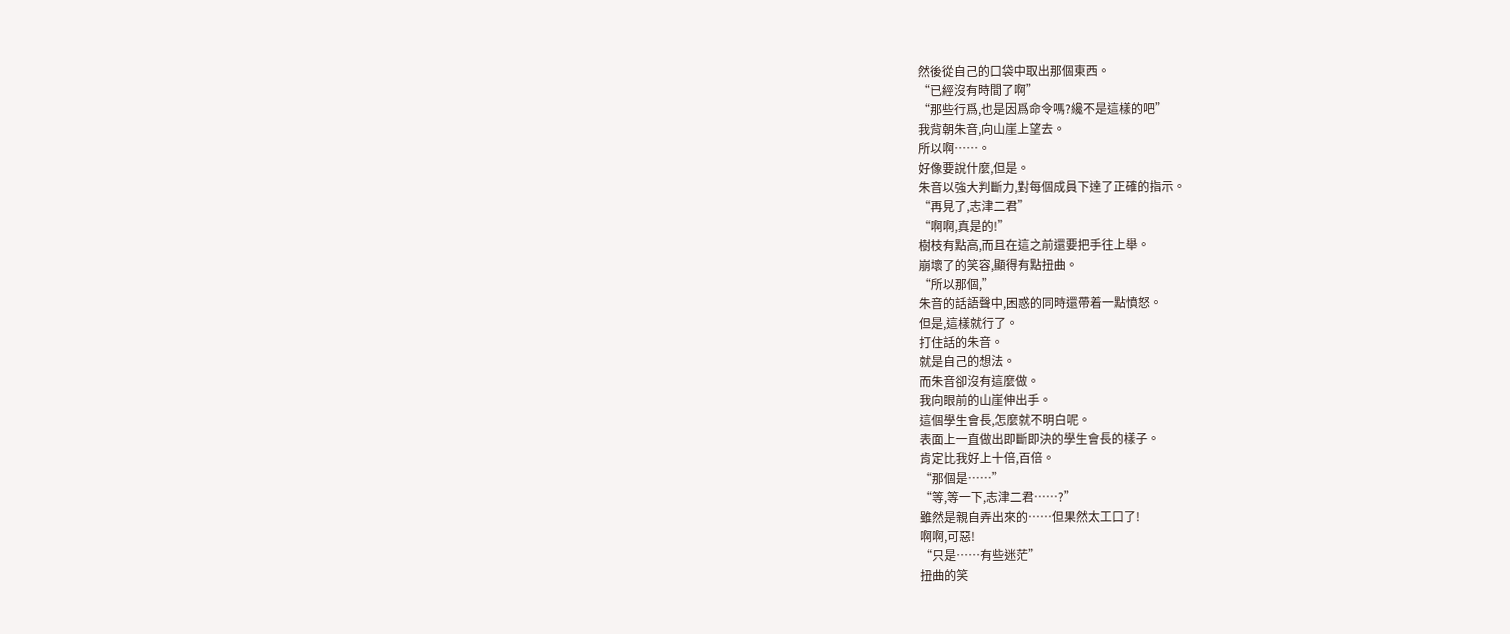然後從自己的口袋中取出那個東西。
“已經沒有時間了啊”
“那些行爲,也是因爲命令嗎?纔不是這樣的吧”
我背朝朱音,向山崖上望去。
所以啊……。
好像要說什麼,但是。
朱音以強大判斷力,對每個成員下達了正確的指示。
“再見了,志津二君”
“啊啊,真是的!”
樹枝有點高,而且在這之前還要把手往上舉。
崩壞了的笑容,顯得有點扭曲。
“所以那個,”
朱音的話語聲中,困惑的同時還帶着一點憤怒。
但是,這樣就行了。
打住話的朱音。
就是自己的想法。
而朱音卻沒有這麼做。
我向眼前的山崖伸出手。
這個學生會長,怎麼就不明白呢。
表面上一直做出即斷即決的學生會長的樣子。
肯定比我好上十倍,百倍。
“那個是……”
“等,等一下,志津二君……?”
雖然是親自弄出來的……但果然太工口了!
啊啊,可惡!
“只是……有些迷茫”
扭曲的笑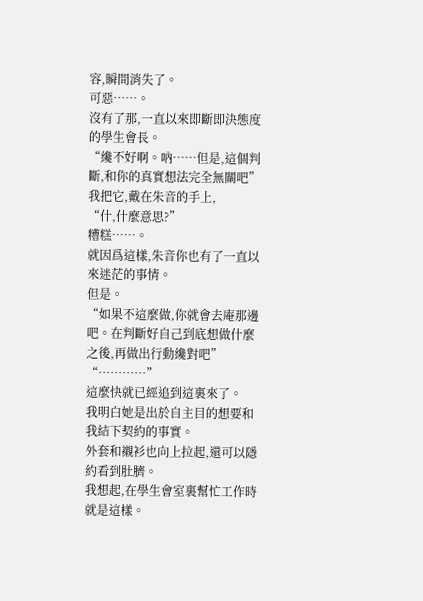容,瞬間消失了。
可惡……。
沒有了那,一直以來即斷即決態度的學生會長。
“纔不好啊。吶……但是,這個判斷,和你的真實想法完全無關吧”
我把它,戴在朱音的手上,
“什,什麼意思?”
糟糕……。
就因爲這樣,朱音你也有了一直以來迷茫的事情。
但是。
“如果不這麼做,你就會去庵那邊吧。在判斷好自己到底想做什麼之後,再做出行動纔對吧”
“…………”
這麼快就已經追到這裏來了。
我明白她是出於自主目的想要和我結下契約的事實。
外套和襯衫也向上拉起,還可以隱約看到肚臍。
我想起,在學生會室裏幫忙工作時就是這樣。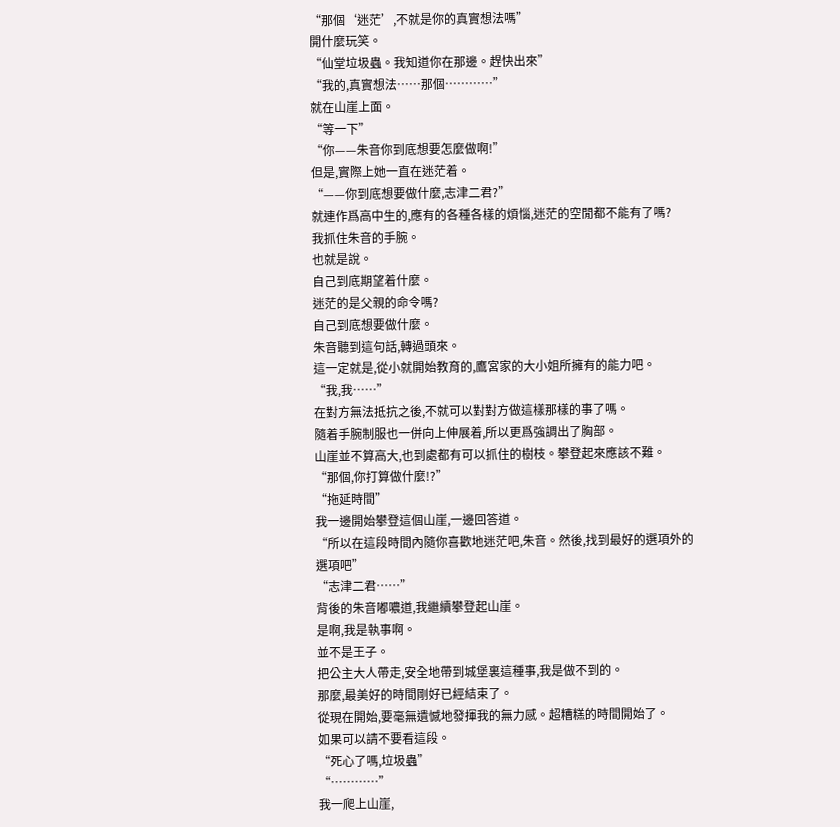“那個‘迷茫’,不就是你的真實想法嗎”
開什麼玩笑。
“仙堂垃圾蟲。我知道你在那邊。趕快出來”
“我的,真實想法……那個…………”
就在山崖上面。
“等一下”
“你——朱音你到底想要怎麼做啊!”
但是,實際上她一直在迷茫着。
“——你到底想要做什麼,志津二君?”
就連作爲高中生的,應有的各種各樣的煩惱,迷茫的空閒都不能有了嗎?
我抓住朱音的手腕。
也就是說。
自己到底期望着什麼。
迷茫的是父親的命令嗎?
自己到底想要做什麼。
朱音聽到這句話,轉過頭來。
這一定就是,從小就開始教育的,鷹宮家的大小姐所擁有的能力吧。
“我,我……”
在對方無法抵抗之後,不就可以對對方做這樣那樣的事了嗎。
隨着手腕制服也一併向上伸展着,所以更爲強調出了胸部。
山崖並不算高大,也到處都有可以抓住的樹枝。攀登起來應該不難。
“那個,你打算做什麼!?”
“拖延時間”
我一邊開始攀登這個山崖,一邊回答道。
“所以在這段時間內隨你喜歡地迷茫吧,朱音。然後,找到最好的選項外的選項吧”
“志津二君……”
背後的朱音嘟噥道,我繼續攀登起山崖。
是啊,我是執事啊。
並不是王子。
把公主大人帶走,安全地帶到城堡裏這種事,我是做不到的。
那麼,最美好的時間剛好已經結束了。
從現在開始,要毫無遺憾地發揮我的無力感。超糟糕的時間開始了。
如果可以請不要看這段。
“死心了嗎,垃圾蟲”
“…………”
我一爬上山崖,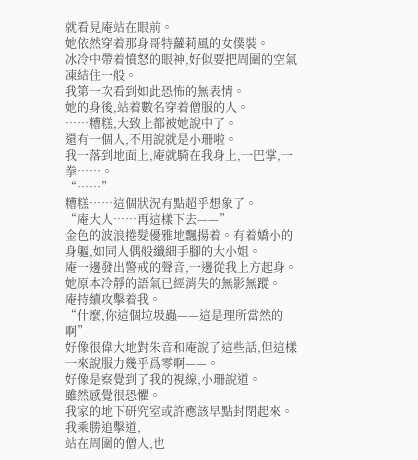就看見庵站在眼前。
她依然穿着那身哥特蘿莉風的女僕裝。
冰冷中帶着憤怒的眼神,好似要把周圍的空氣凍結住一般。
我第一次看到如此恐怖的無表情。
她的身後,站着數名穿着僧服的人。
……糟糕,大致上都被她說中了。
還有一個人,不用說就是小珊啦。
我一落到地面上,庵就騎在我身上,一巴掌,一拳……。
“……”
糟糕……這個狀況有點超乎想象了。
“庵大人……再這樣下去——”
金色的波浪捲髮優雅地飄揚着。有着嬌小的身軀,如同人偶般纖細手腳的大小姐。
庵一邊發出警戒的聲音,一邊從我上方起身。
她原本冷靜的語氣已經消失的無影無蹤。
庵持續攻擊着我。
“什麼,你這個垃圾蟲——這是理所當然的啊”
好像很偉大地對朱音和庵說了這些話,但這樣一來說服力幾乎爲零啊——。
好像是察覺到了我的視線,小珊說道。
雖然感覺很恐懼。
我家的地下研究室或許應該早點封閉起來。
我乘勝追擊道,
站在周圍的僧人,也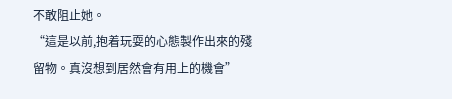不敢阻止她。
“這是以前,抱着玩耍的心態製作出來的殘留物。真沒想到居然會有用上的機會”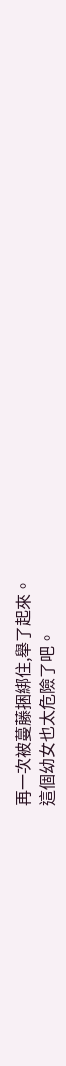再一次被蔓藤捆綁住,舉了起來。
這個幼女也太危險了吧。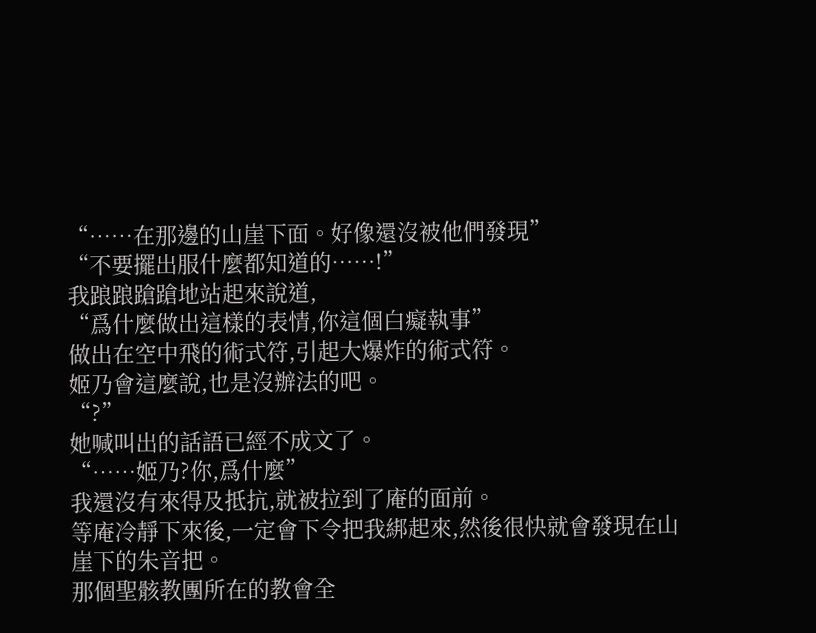“……在那邊的山崖下面。好像還沒被他們發現”
“不要擺出服什麼都知道的……!”
我踉踉蹌蹌地站起來說道,
“爲什麼做出這樣的表情,你這個白癡執事”
做出在空中飛的術式符,引起大爆炸的術式符。
姬乃會這麼說,也是沒辦法的吧。
“?”
她喊叫出的話語已經不成文了。
“……姬乃?你,爲什麼”
我還沒有來得及抵抗,就被拉到了庵的面前。
等庵冷靜下來後,一定會下令把我綁起來,然後很快就會發現在山崖下的朱音把。
那個聖骸教團所在的教會全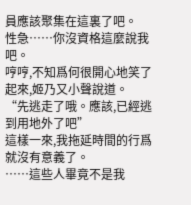員應該聚集在這裏了吧。
性急……你沒資格這麼說我吧。
哼哼,不知爲何很開心地笑了起來,姬乃又小聲說道。
“先逃走了哦。應該,已經逃到用地外了吧”
這樣一來,我拖延時間的行爲就沒有意義了。
……這些人畢竟不是我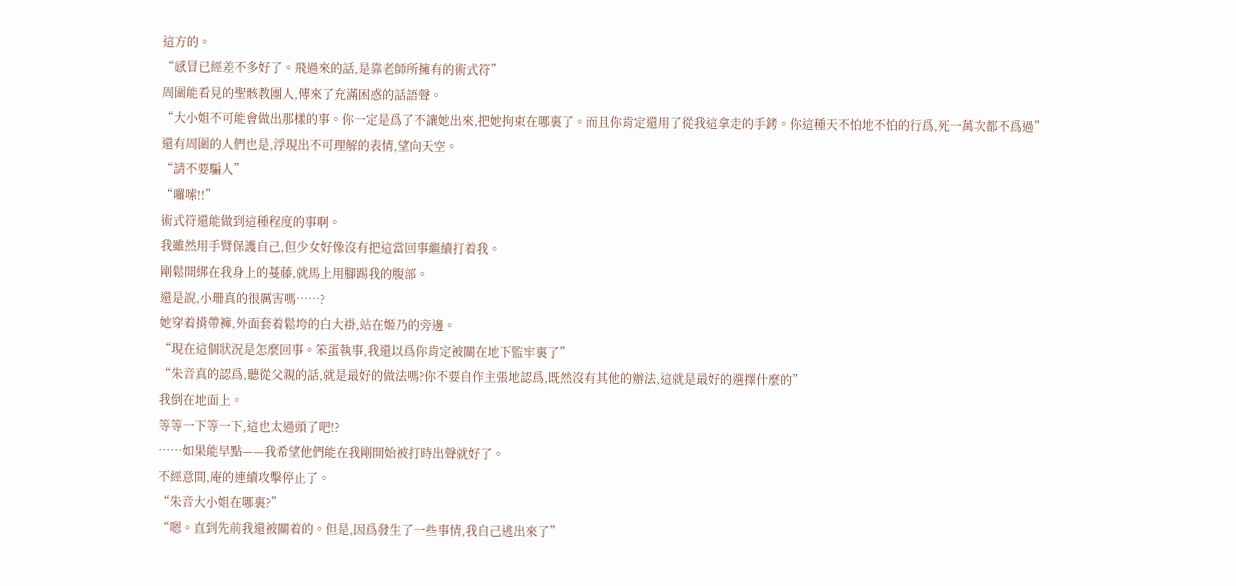這方的。
“感冒已經差不多好了。飛過來的話,是靠老師所擁有的術式符”
周圍能看見的聖骸教團人,傳來了充滿困惑的話語聲。
“大小姐不可能會做出那樣的事。你一定是爲了不讓她出來,把她拘束在哪裏了。而且你肯定還用了從我這拿走的手銬。你這種天不怕地不怕的行爲,死一萬次都不爲過”
還有周圍的人們也是,浮現出不可理解的表情,望向天空。
“請不要騙人”
“囉嗦!!”
術式符還能做到這種程度的事啊。
我雖然用手臂保護自己,但少女好像沒有把這當回事繼續打着我。
剛鬆開綁在我身上的蔓藤,就馬上用腳踢我的腹部。
還是說,小珊真的很厲害嗎……?
她穿着揹帶褲,外面套着鬆垮的白大褂,站在姬乃的旁邊。
“現在這個狀況是怎麼回事。笨蛋執事,我還以爲你肯定被關在地下監牢裏了”
“朱音真的認爲,聽從父親的話,就是最好的做法嗎?你不要自作主張地認爲,既然沒有其他的辦法,這就是最好的選擇什麼的”
我倒在地面上。
等等一下等一下,這也太過頭了吧!?
……如果能早點——我希望他們能在我剛開始被打時出聲就好了。
不經意間,庵的連續攻擊停止了。
“朱音大小姐在哪裏?”
“嗯。直到先前我還被關着的。但是,因爲發生了一些事情,我自己逃出來了”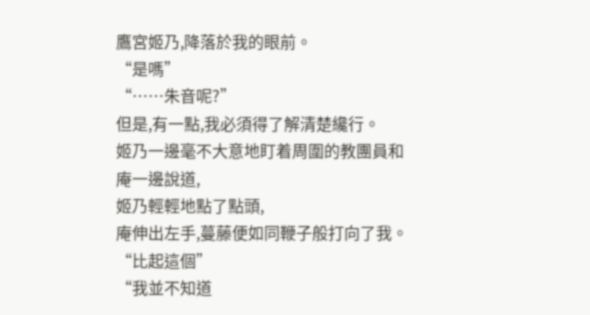鷹宮姬乃,降落於我的眼前。
“是嗎”
“……朱音呢?”
但是,有一點,我必須得了解清楚纔行。
姬乃一邊毫不大意地盯着周圍的教團員和庵一邊說道,
姬乃輕輕地點了點頭,
庵伸出左手,蔓藤便如同鞭子般打向了我。
“比起這個”
“我並不知道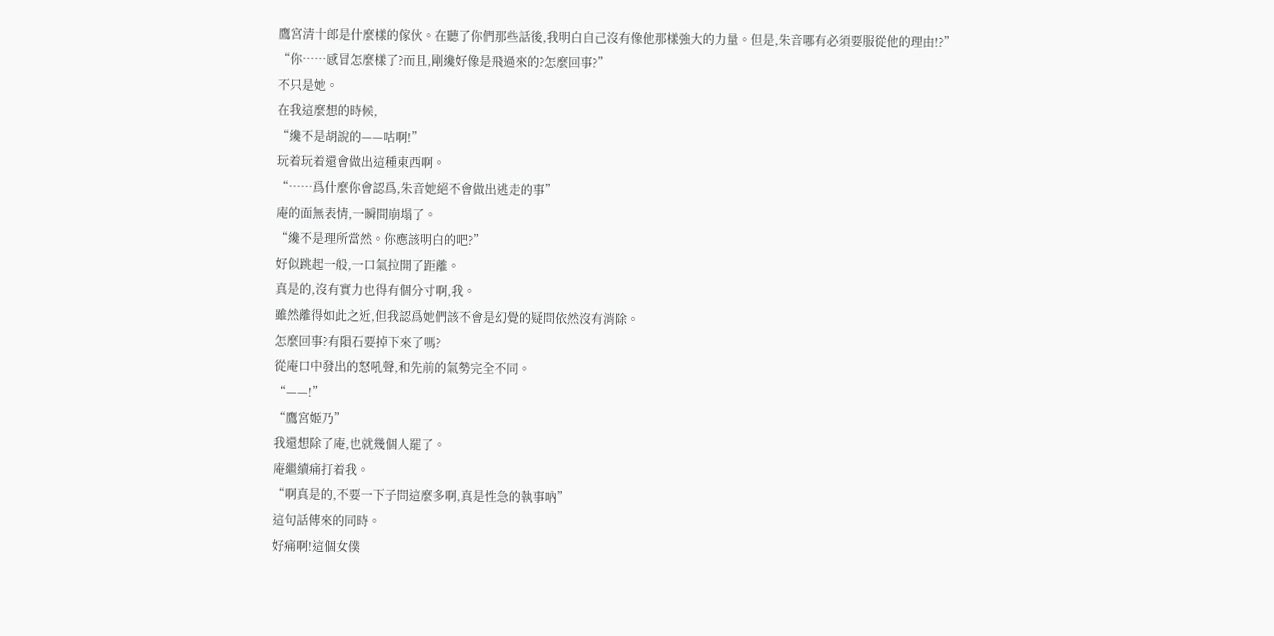鷹宮清十郎是什麼樣的傢伙。在聽了你們那些話後,我明白自己沒有像他那樣強大的力量。但是,朱音哪有必須要服從他的理由!?”
“你……感冒怎麼樣了?而且,剛纔好像是飛過來的?怎麼回事?”
不只是她。
在我這麼想的時候,
“纔不是胡說的——咕啊!”
玩着玩着還會做出這種東西啊。
“……爲什麼你會認爲,朱音她絕不會做出逃走的事”
庵的面無表情,一瞬間崩塌了。
“纔不是理所當然。你應該明白的吧?”
好似跳起一般,一口氣拉開了距離。
真是的,沒有實力也得有個分寸啊,我。
雖然離得如此之近,但我認爲她們該不會是幻覺的疑問依然沒有消除。
怎麼回事?有隕石要掉下來了嗎?
從庵口中發出的怒吼聲,和先前的氣勢完全不同。
“——!”
“鷹宮姬乃”
我還想除了庵,也就幾個人罷了。
庵繼續痛打着我。
“啊真是的,不要一下子問這麼多啊,真是性急的執事吶”
這句話傳來的同時。
好痛啊!這個女僕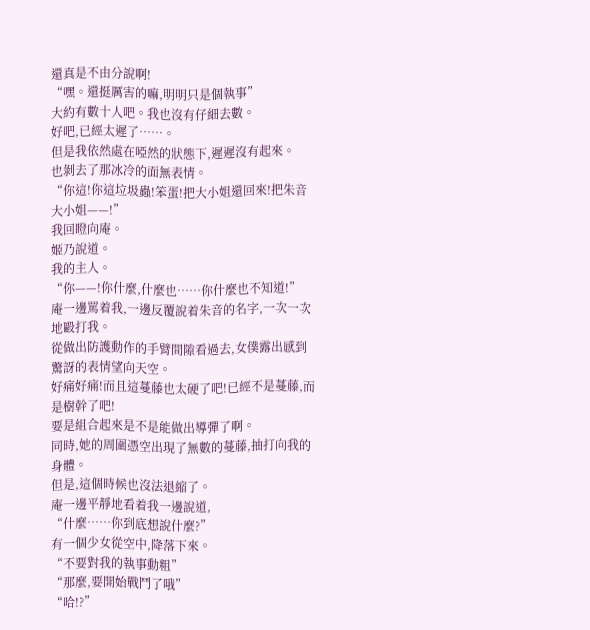還真是不由分說啊!
“嘿。還挺厲害的嘛,明明只是個執事”
大約有數十人吧。我也沒有仔細去數。
好吧,已經太遲了……。
但是我依然處在啞然的狀態下,遲遲沒有起來。
也剝去了那冰冷的面無表情。
“你這!你這垃圾蟲!笨蛋!把大小姐還回來!把朱音大小姐——!”
我回瞪向庵。
姬乃說道。
我的主人。
“你——!你什麼,什麼也……你什麼也不知道!”
庵一邊罵着我,一邊反覆說着朱音的名字,一次一次地毆打我。
從做出防護動作的手臂間隙看過去,女僕露出感到驚訝的表情望向天空。
好痛好痛!而且這蔓藤也太硬了吧!已經不是蔓藤,而是樹幹了吧!
要是組合起來是不是能做出導彈了啊。
同時,她的周圍憑空出現了無數的蔓藤,抽打向我的身體。
但是,這個時候也沒法退縮了。
庵一邊平靜地看着我一邊說道,
“什麼……你到底想說什麼?”
有一個少女從空中,降落下來。
“不要對我的執事動粗”
“那麼,要開始戰鬥了哦”
“哈!?”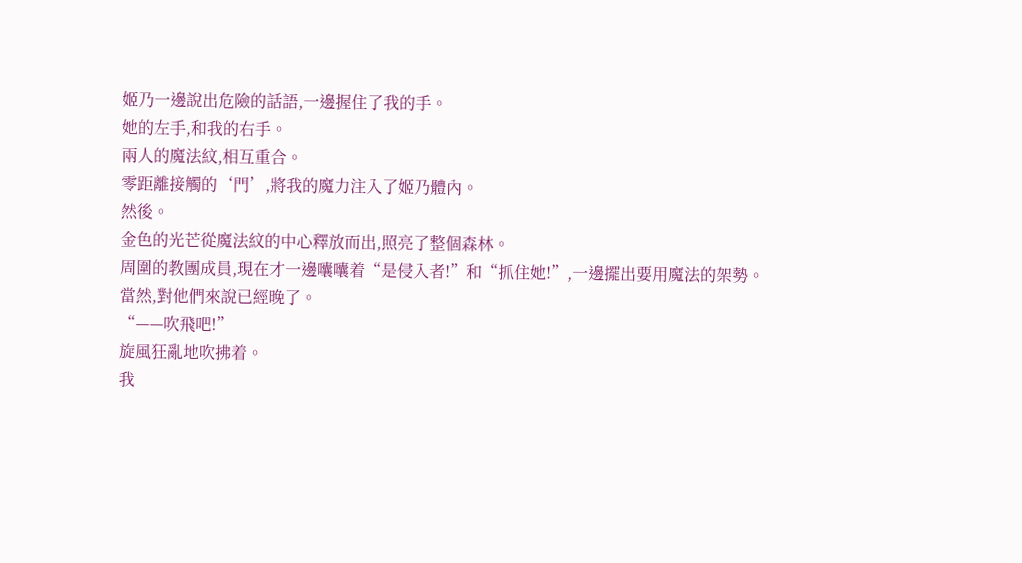姬乃一邊說出危險的話語,一邊握住了我的手。
她的左手,和我的右手。
兩人的魔法紋,相互重合。
零距離接觸的‘門’,將我的魔力注入了姬乃體內。
然後。
金色的光芒從魔法紋的中心釋放而出,照亮了整個森林。
周圍的教團成員,現在才一邊囔囔着“是侵入者!”和“抓住她!”,一邊擺出要用魔法的架勢。
當然,對他們來說已經晚了。
“——吹飛吧!”
旋風狂亂地吹拂着。
我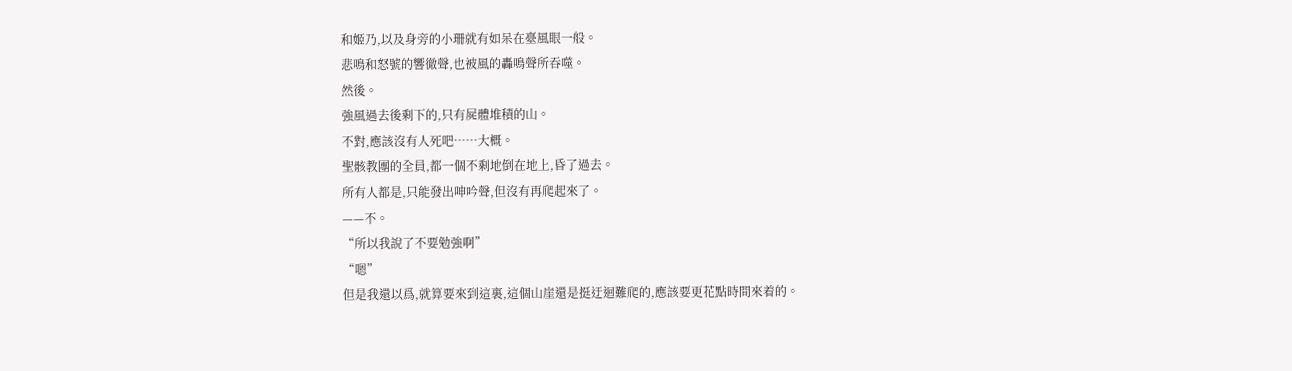和姬乃,以及身旁的小珊就有如呆在臺風眼一般。
悲鳴和怒號的響徹聲,也被風的轟鳴聲所吞噬。
然後。
強風過去後剩下的,只有屍體堆積的山。
不對,應該沒有人死吧……大概。
聖骸教團的全員,都一個不剩地倒在地上,昏了過去。
所有人都是,只能發出呻吟聲,但沒有再爬起來了。
——不。
“所以我說了不要勉強啊”
“嗯”
但是我還以爲,就算要來到這裏,這個山崖還是挺迂迴難爬的,應該要更花點時間來着的。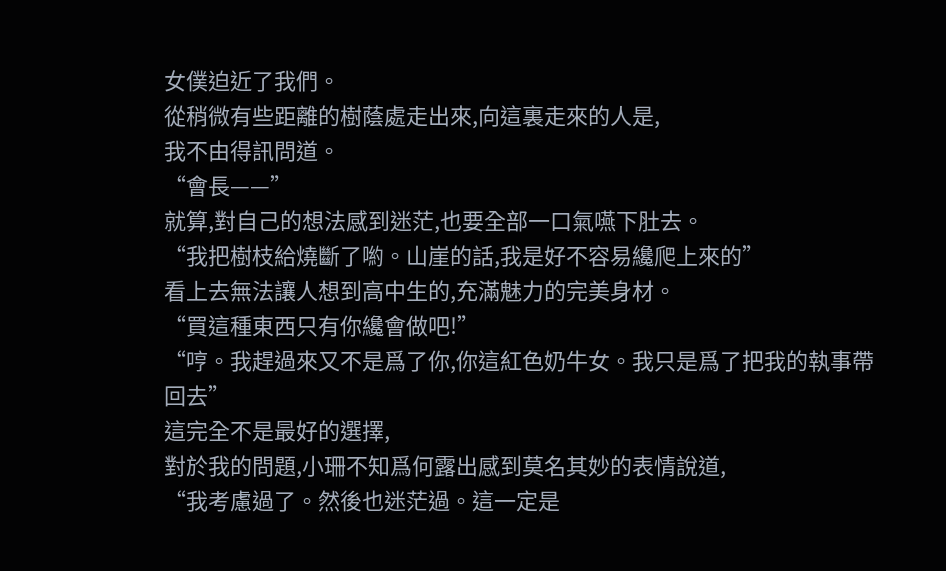女僕迫近了我們。
從稍微有些距離的樹蔭處走出來,向這裏走來的人是,
我不由得訊問道。
“會長——”
就算,對自己的想法感到迷茫,也要全部一口氣嚥下肚去。
“我把樹枝給燒斷了喲。山崖的話,我是好不容易纔爬上來的”
看上去無法讓人想到高中生的,充滿魅力的完美身材。
“買這種東西只有你纔會做吧!”
“哼。我趕過來又不是爲了你,你這紅色奶牛女。我只是爲了把我的執事帶回去”
這完全不是最好的選擇,
對於我的問題,小珊不知爲何露出感到莫名其妙的表情說道,
“我考慮過了。然後也迷茫過。這一定是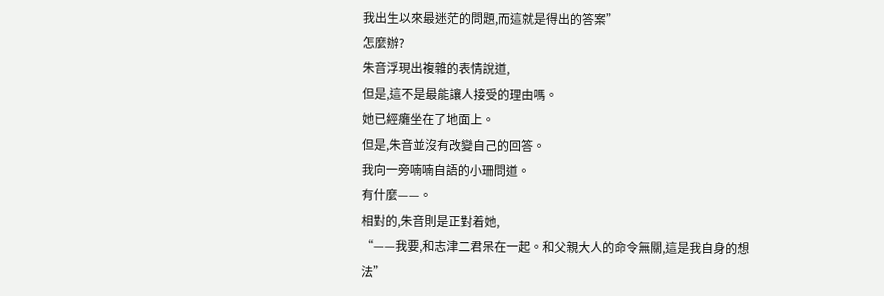我出生以來最迷茫的問題,而這就是得出的答案”
怎麼辦?
朱音浮現出複雜的表情說道,
但是,這不是最能讓人接受的理由嗎。
她已經癱坐在了地面上。
但是,朱音並沒有改變自己的回答。
我向一旁喃喃自語的小珊問道。
有什麼——。
相對的,朱音則是正對着她,
“——我要,和志津二君呆在一起。和父親大人的命令無關,這是我自身的想法”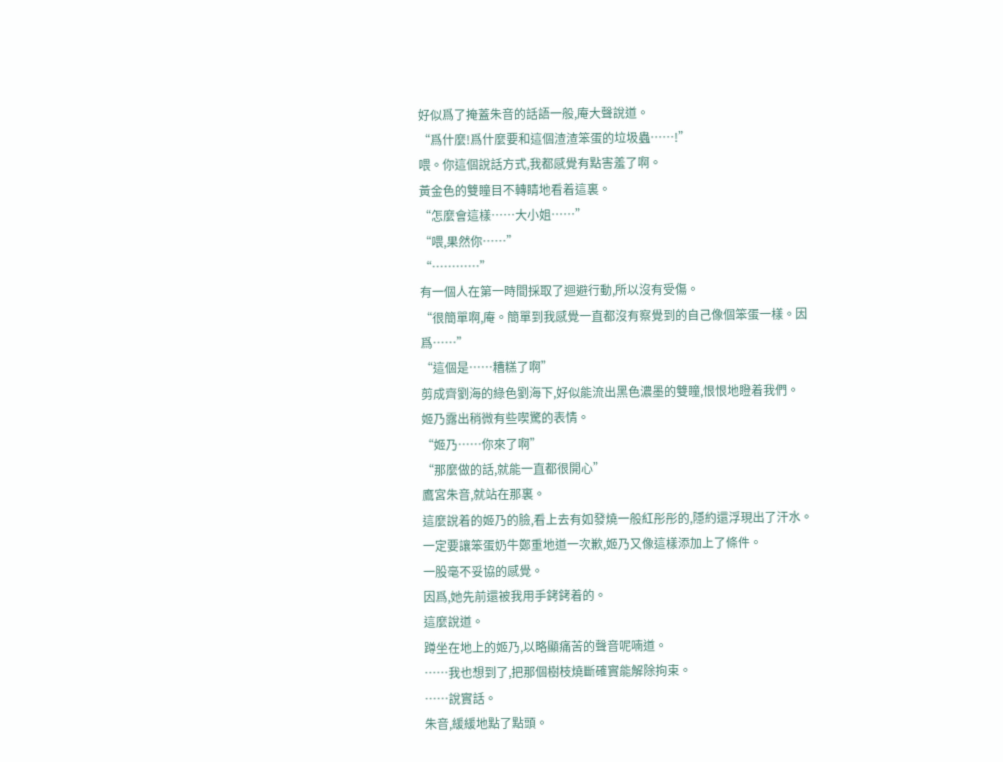好似爲了掩蓋朱音的話語一般,庵大聲說道。
“爲什麼!爲什麼要和這個渣渣笨蛋的垃圾蟲……!”
喂。你這個說話方式,我都感覺有點害羞了啊。
黃金色的雙瞳目不轉睛地看着這裏。
“怎麼會這樣……大小姐……”
“喂,果然你……”
“…………”
有一個人在第一時間採取了迴避行動,所以沒有受傷。
“很簡單啊,庵。簡單到我感覺一直都沒有察覺到的自己像個笨蛋一樣。因爲……”
“這個是……糟糕了啊”
剪成齊劉海的綠色劉海下,好似能流出黑色濃墨的雙瞳,恨恨地瞪着我們。
姬乃露出稍微有些喫驚的表情。
“姬乃……你來了啊”
“那麼做的話,就能一直都很開心”
鷹宮朱音,就站在那裏。
這麼說着的姬乃的臉,看上去有如發燒一般紅彤彤的,隱約還浮現出了汗水。
一定要讓笨蛋奶牛鄭重地道一次歉,姬乃又像這樣添加上了條件。
一股毫不妥協的感覺。
因爲,她先前還被我用手銬銬着的。
這麼說道。
蹲坐在地上的姬乃,以略顯痛苦的聲音呢喃道。
……我也想到了,把那個樹枝燒斷確實能解除拘束。
……說實話。
朱音,緩緩地點了點頭。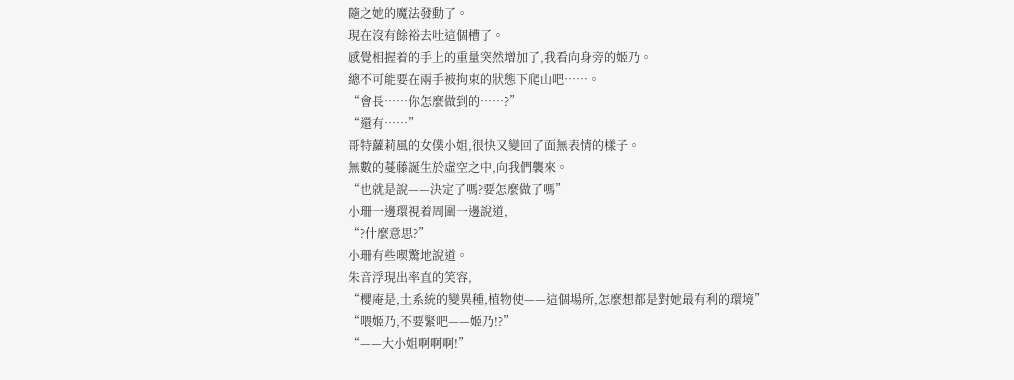隨之她的魔法發動了。
現在沒有餘裕去吐這個槽了。
感覺相握着的手上的重量突然增加了,我看向身旁的姬乃。
總不可能要在兩手被拘束的狀態下爬山吧……。
“會長……你怎麼做到的……?”
“還有……”
哥特蘿莉風的女僕小姐,很快又變回了面無表情的樣子。
無數的蔓藤誕生於虛空之中,向我們襲來。
“也就是說——決定了嗎?要怎麼做了嗎”
小珊一邊環視着周圍一邊說道,
“?什麼意思?”
小珊有些喫驚地說道。
朱音浮現出率直的笑容,
“櫻庵是,土系統的變異種,植物使——這個場所,怎麼想都是對她最有利的環境”
“喂姬乃,不要緊吧——姬乃!?”
“——大小姐啊啊啊!”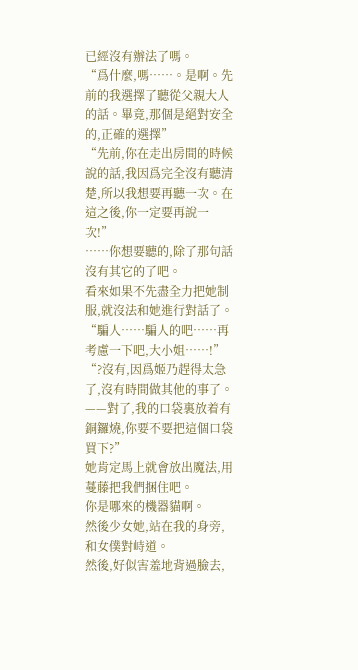已經沒有辦法了嗎。
“爲什麼,嗎……。是啊。先前的我選擇了聽從父親大人的話。畢竟,那個是絕對安全的,正確的選擇”
“先前,你在走出房間的時候說的話,我因爲完全沒有聽清楚,所以我想要再聽一次。在這之後,你一定要再說一次!”
……你想要聽的,除了那句話沒有其它的了吧。
看來如果不先盡全力把她制服,就沒法和她進行對話了。
“騙人……騙人的吧……再考慮一下吧,大小姐……!”
“?沒有,因爲姬乃趕得太急了,沒有時間做其他的事了。——對了,我的口袋裏放着有銅鑼燒,你要不要把這個口袋買下?”
她肯定馬上就會放出魔法,用蔓藤把我們捆住吧。
你是哪來的機器貓啊。
然後少女她,站在我的身旁,和女僕對峙道。
然後,好似害羞地背過臉去,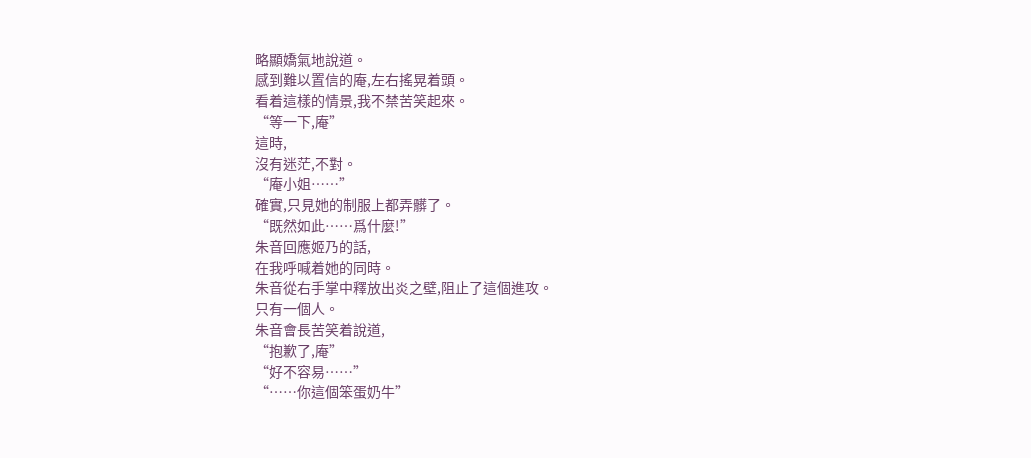略顯嬌氣地說道。
感到難以置信的庵,左右搖晃着頭。
看着這樣的情景,我不禁苦笑起來。
“等一下,庵”
這時,
沒有迷茫,不對。
“庵小姐……”
確實,只見她的制服上都弄髒了。
“既然如此……爲什麼!”
朱音回應姬乃的話,
在我呼喊着她的同時。
朱音從右手掌中釋放出炎之壁,阻止了這個進攻。
只有一個人。
朱音會長苦笑着說道,
“抱歉了,庵”
“好不容易……”
“……你這個笨蛋奶牛”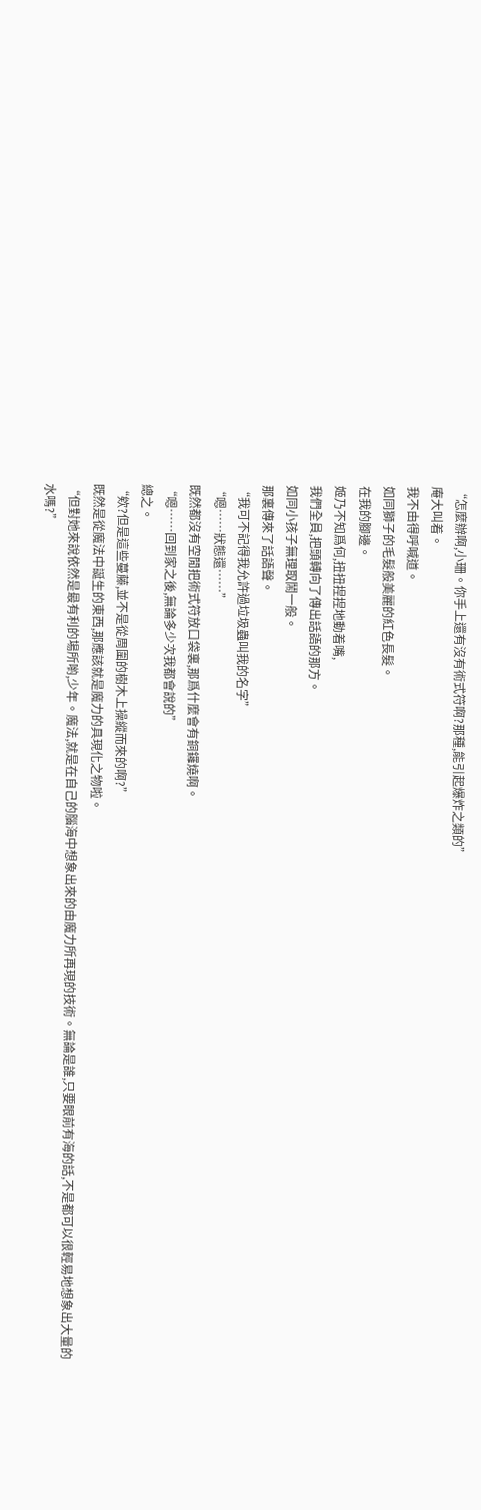“怎麼辦啊,小珊。你手上還有沒有術式符啊?那種,能引起爆炸之類的”
庵大叫着。
我不由得呼喊道。
如同獅子的毛髮般美麗的紅色長髮。
在我的腳邊。
姬乃不知爲何,扭扭捏捏地動着嘴,
我們全員,把頭轉向了傳出話語的那方。
如同小孩子無理取鬧一般。
那裏傳來了話語聲。
“我可不記得我允許過垃圾蟲叫我的名字”
“嗯……狀態還……”
既然都沒有空閒把術式符放口袋裏,那爲什麼會有銅鑼燒啊。
“嗯……回到家之後,無論多少次我都會說的”
總之。
“欸?但是這些蔓藤,並不是從周圍的樹木上操縱而來的啊?”
既然是從魔法中誕生的東西,那應該就是魔力的具現化之物啦。
“但對她來說依然是最有利的場所喲,少年。魔法,就是在自己的腦海中想象出來的由魔力所再現的技術。無論是誰,只要眼前有海的話,不是都可以很輕易地想象出大量的水嗎?”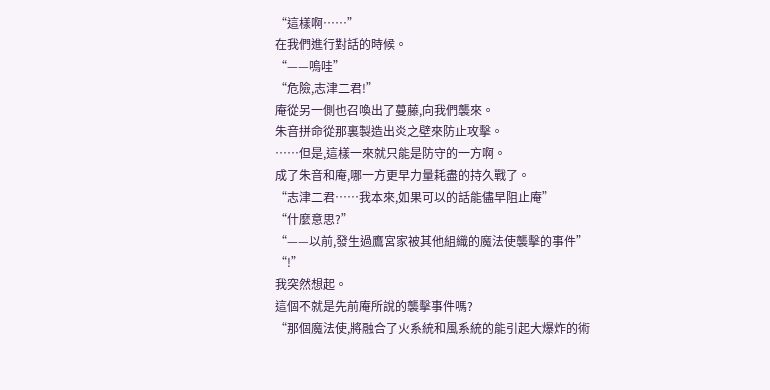“這樣啊……”
在我們進行對話的時候。
“——嗚哇”
“危險,志津二君!”
庵從另一側也召喚出了蔓藤,向我們襲來。
朱音拼命從那裏製造出炎之壁來防止攻擊。
……但是,這樣一來就只能是防守的一方啊。
成了朱音和庵,哪一方更早力量耗盡的持久戰了。
“志津二君……我本來,如果可以的話能儘早阻止庵”
“什麼意思?”
“——以前,發生過鷹宮家被其他組織的魔法使襲擊的事件”
“!”
我突然想起。
這個不就是先前庵所說的襲擊事件嗎?
“那個魔法使,將融合了火系統和風系統的能引起大爆炸的術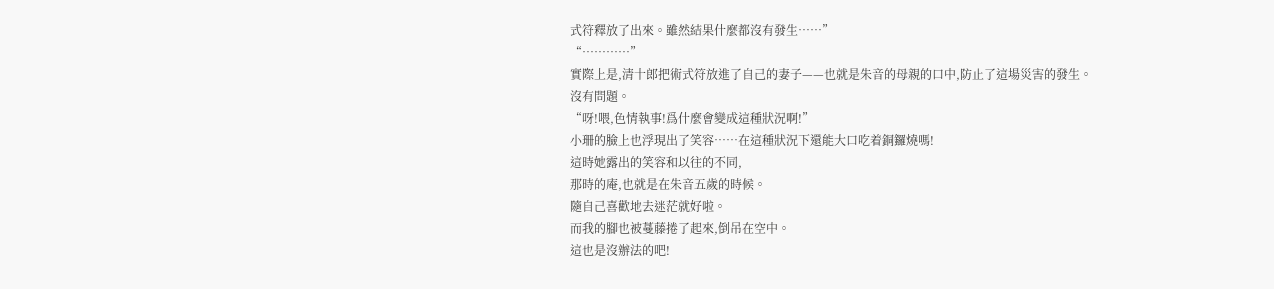式符釋放了出來。雖然結果什麼都沒有發生……”
“…………”
實際上是,清十郎把術式符放進了自己的妻子——也就是朱音的母親的口中,防止了這場災害的發生。
沒有問題。
“呀!喂,色情執事!爲什麼會變成這種狀況啊!”
小珊的臉上也浮現出了笑容……在這種狀況下還能大口吃着銅鑼燒嗎!
這時她露出的笑容和以往的不同,
那時的庵,也就是在朱音五歲的時候。
隨自己喜歡地去迷茫就好啦。
而我的腳也被蔓藤捲了起來,倒吊在空中。
這也是沒辦法的吧!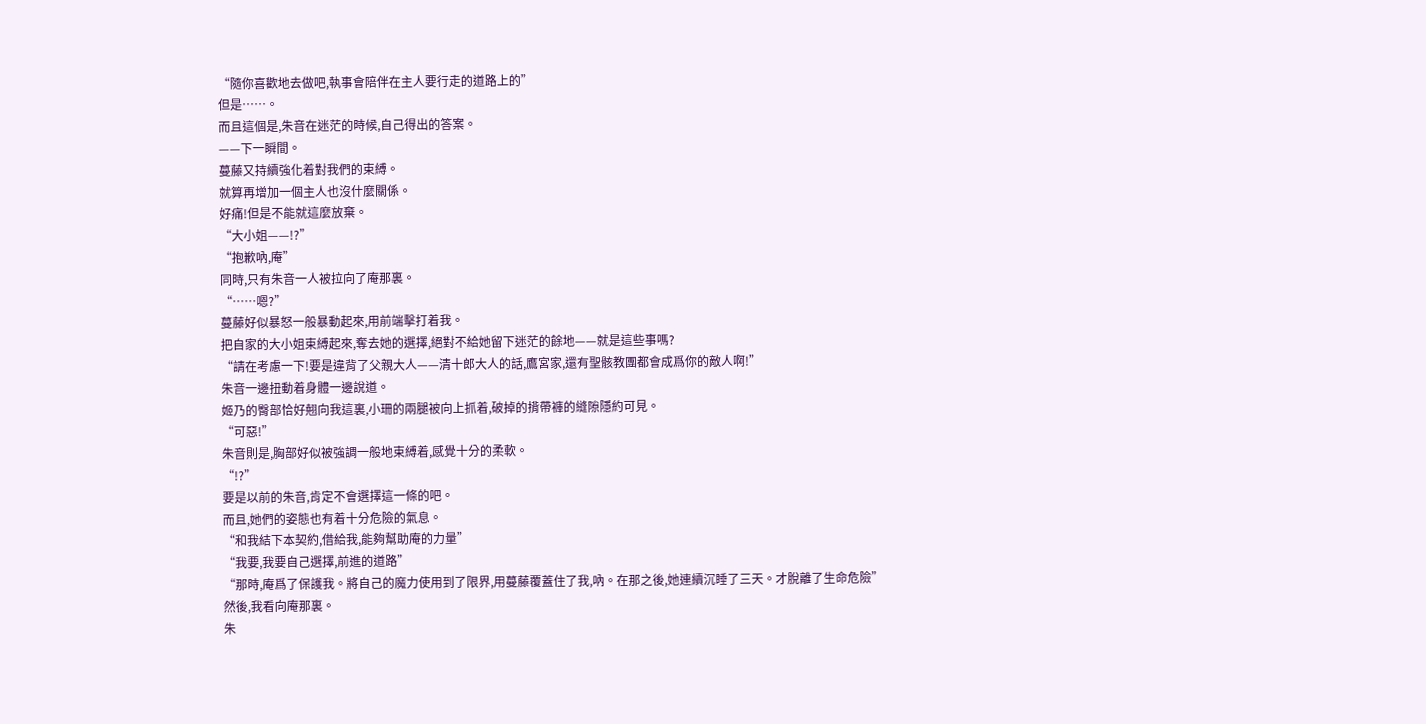“隨你喜歡地去做吧,執事會陪伴在主人要行走的道路上的”
但是……。
而且這個是,朱音在迷茫的時候,自己得出的答案。
——下一瞬間。
蔓藤又持續強化着對我們的束縛。
就算再增加一個主人也沒什麼關係。
好痛!但是不能就這麼放棄。
“大小姐——!?”
“抱歉吶,庵”
同時,只有朱音一人被拉向了庵那裏。
“……嗯?”
蔓藤好似暴怒一般暴動起來,用前端擊打着我。
把自家的大小姐束縛起來,奪去她的選擇,絕對不給她留下迷茫的餘地——就是這些事嗎?
“請在考慮一下!要是違背了父親大人——清十郎大人的話,鷹宮家,還有聖骸教團都會成爲你的敵人啊!”
朱音一邊扭動着身體一邊說道。
姬乃的臀部恰好翹向我這裏,小珊的兩腿被向上抓着,破掉的揹帶褲的縫隙隱約可見。
“可惡!”
朱音則是,胸部好似被強調一般地束縛着,感覺十分的柔軟。
“!?”
要是以前的朱音,肯定不會選擇這一條的吧。
而且,她們的姿態也有着十分危險的氣息。
“和我結下本契約,借給我,能夠幫助庵的力量”
“我要,我要自己選擇,前進的道路”
“那時,庵爲了保護我。將自己的魔力使用到了限界,用蔓藤覆蓋住了我,吶。在那之後,她連續沉睡了三天。才脫離了生命危險”
然後,我看向庵那裏。
朱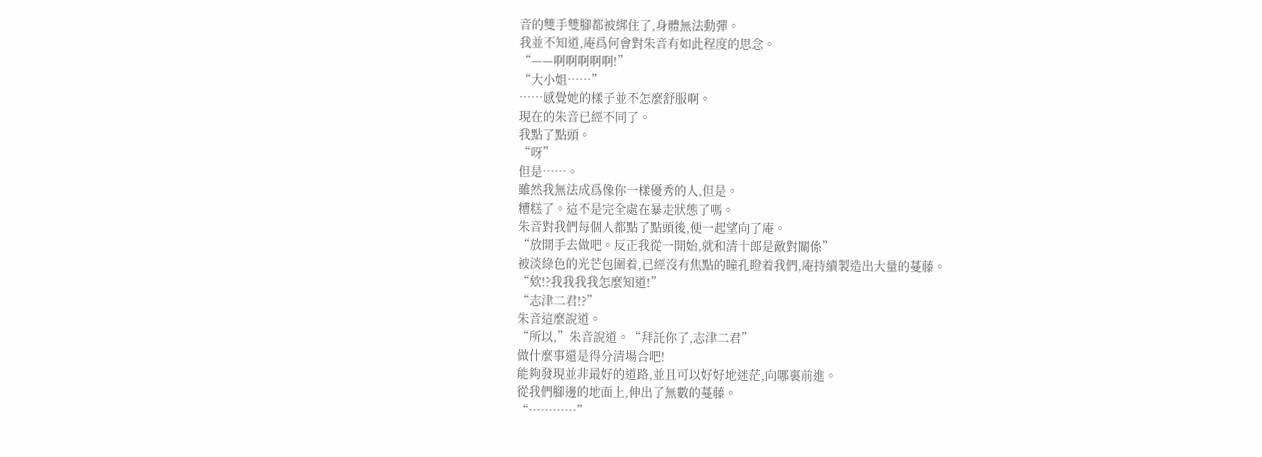音的雙手雙腳都被綁住了,身體無法動彈。
我並不知道,庵爲何會對朱音有如此程度的思念。
“——啊啊啊啊啊!”
“大小姐……”
……感覺她的樣子並不怎麼舒服啊。
現在的朱音已經不同了。
我點了點頭。
“呀”
但是……。
雖然我無法成爲像你一樣優秀的人,但是。
糟糕了。這不是完全處在暴走狀態了嗎。
朱音對我們每個人都點了點頭後,便一起望向了庵。
“放開手去做吧。反正我從一開始,就和清十郎是敵對關係”
被淡綠色的光芒包圍着,已經沒有焦點的瞳孔瞪着我們,庵持續製造出大量的蔓藤。
“欸!?我我我我怎麼知道!”
“志津二君!?”
朱音這麼說道。
“所以,”朱音說道。“拜託你了,志津二君”
做什麼事還是得分清場合吧!
能夠發現並非最好的道路,並且可以好好地迷茫,向哪裏前進。
從我們腳邊的地面上,伸出了無數的蔓藤。
“…………”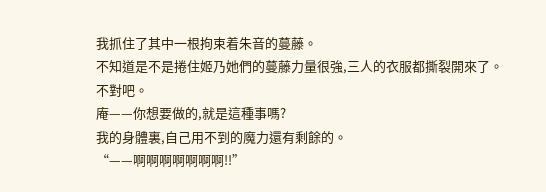我抓住了其中一根拘束着朱音的蔓藤。
不知道是不是捲住姬乃她們的蔓藤力量很強,三人的衣服都撕裂開來了。
不對吧。
庵——你想要做的,就是這種事嗎?
我的身體裏,自己用不到的魔力還有剩餘的。
“——啊啊啊啊啊啊啊!!”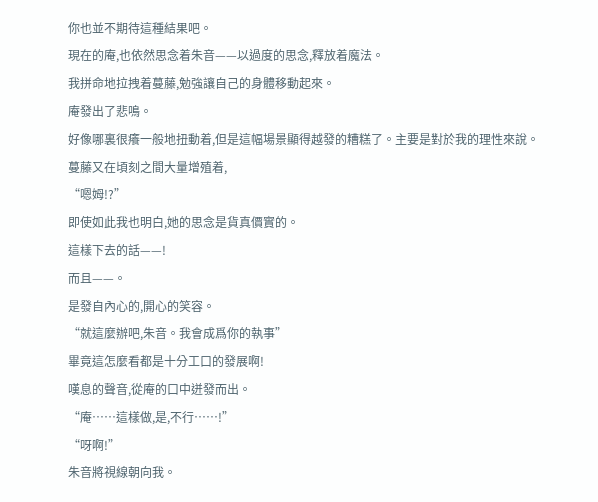你也並不期待這種結果吧。
現在的庵,也依然思念着朱音——以過度的思念,釋放着魔法。
我拼命地拉拽着蔓藤,勉強讓自己的身體移動起來。
庵發出了悲鳴。
好像哪裏很癢一般地扭動着,但是這幅場景顯得越發的糟糕了。主要是對於我的理性來說。
蔓藤又在頃刻之間大量增殖着,
“嗯姆!?”
即使如此我也明白,她的思念是貨真價實的。
這樣下去的話——!
而且——。
是發自內心的,開心的笑容。
“就這麼辦吧,朱音。我會成爲你的執事”
畢竟這怎麼看都是十分工口的發展啊!
嘆息的聲音,從庵的口中迸發而出。
“庵……這樣做,是,不行……!”
“呀啊!”
朱音將視線朝向我。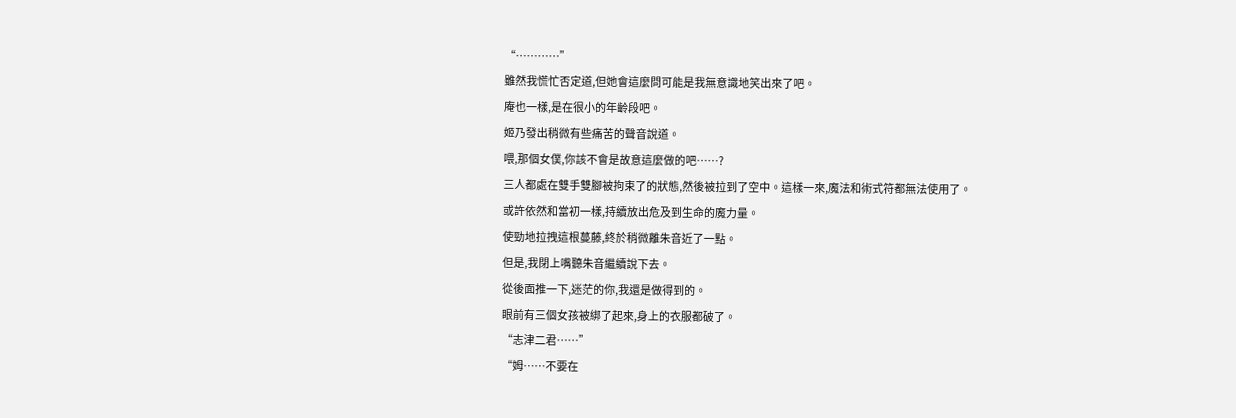“…………”
雖然我慌忙否定道,但她會這麼問可能是我無意識地笑出來了吧。
庵也一樣,是在很小的年齡段吧。
姬乃發出稍微有些痛苦的聲音說道。
喂,那個女僕,你該不會是故意這麼做的吧……?
三人都處在雙手雙腳被拘束了的狀態,然後被拉到了空中。這樣一來,魔法和術式符都無法使用了。
或許依然和當初一樣,持續放出危及到生命的魔力量。
使勁地拉拽這根蔓藤,終於稍微離朱音近了一點。
但是,我閉上嘴聽朱音繼續說下去。
從後面推一下,迷茫的你,我還是做得到的。
眼前有三個女孩被綁了起來,身上的衣服都破了。
“志津二君……”
“姆……不要在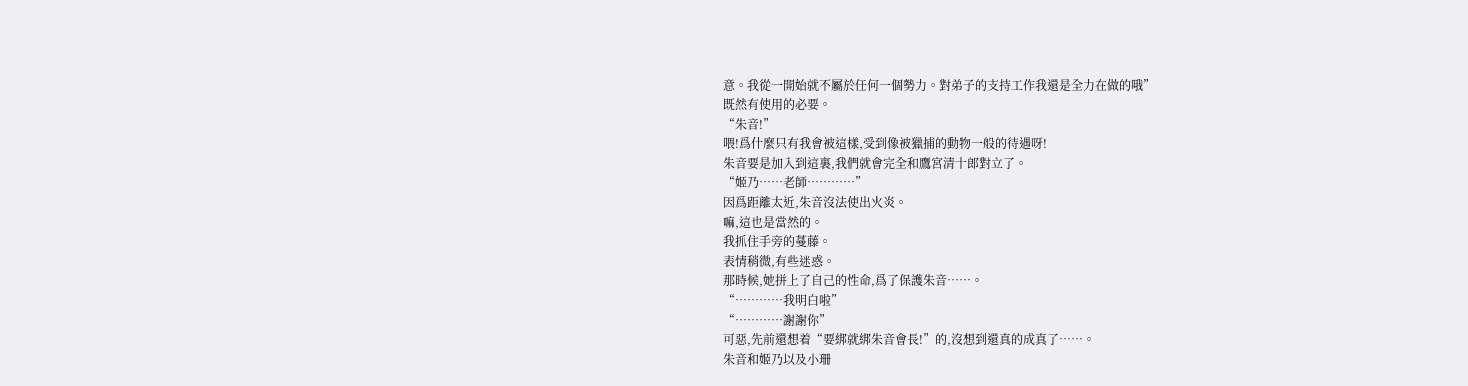意。我從一開始就不屬於任何一個勢力。對弟子的支持工作我還是全力在做的哦”
既然有使用的必要。
“朱音!”
喂!爲什麼只有我會被這樣,受到像被獵捕的動物一般的待遇呀!
朱音要是加入到這裏,我們就會完全和鷹宮清十郎對立了。
“姬乃……老師…………”
因爲距離太近,朱音沒法使出火炎。
嘛,這也是當然的。
我抓住手旁的蔓藤。
表情稍微,有些迷惑。
那時候,她拼上了自己的性命,爲了保護朱音……。
“…………我明白啦”
“…………謝謝你”
可惡,先前還想着“要綁就綁朱音會長!”的,沒想到還真的成真了……。
朱音和姬乃以及小珊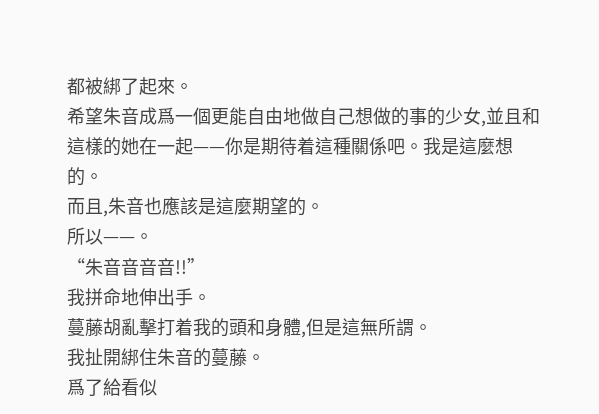都被綁了起來。
希望朱音成爲一個更能自由地做自己想做的事的少女,並且和這樣的她在一起——你是期待着這種關係吧。我是這麼想的。
而且,朱音也應該是這麼期望的。
所以——。
“朱音音音音!!”
我拼命地伸出手。
蔓藤胡亂擊打着我的頭和身體,但是這無所謂。
我扯開綁住朱音的蔓藤。
爲了給看似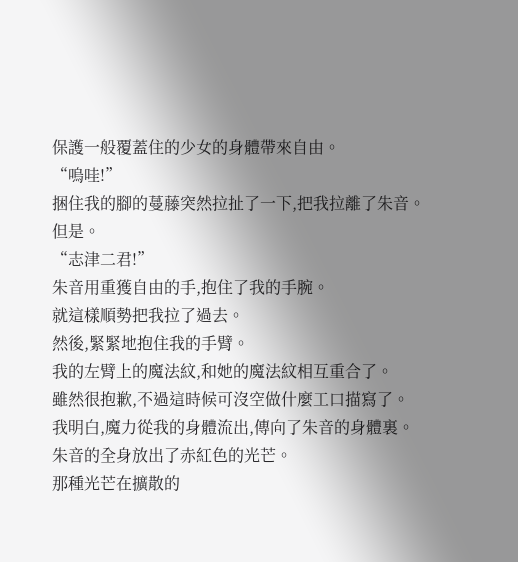保護一般覆蓋住的少女的身體帶來自由。
“嗚哇!”
捆住我的腳的蔓藤突然拉扯了一下,把我拉離了朱音。
但是。
“志津二君!”
朱音用重獲自由的手,抱住了我的手腕。
就這樣順勢把我拉了過去。
然後,緊緊地抱住我的手臂。
我的左臂上的魔法紋,和她的魔法紋相互重合了。
雖然很抱歉,不過這時候可沒空做什麼工口描寫了。
我明白,魔力從我的身體流出,傳向了朱音的身體裏。
朱音的全身放出了赤紅色的光芒。
那種光芒在擴散的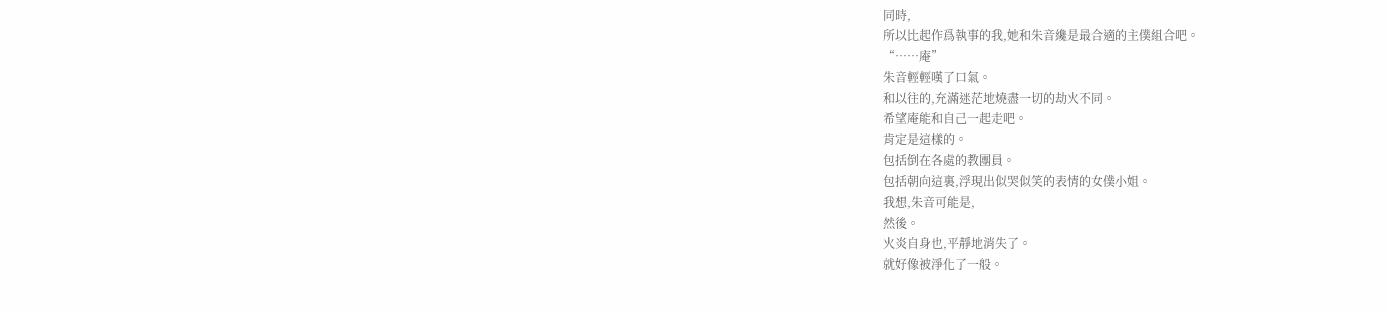同時,
所以比起作爲執事的我,她和朱音纔是最合適的主僕組合吧。
“……庵”
朱音輕輕嘆了口氣。
和以往的,充滿迷茫地燒盡一切的劫火不同。
希望庵能和自己一起走吧。
肯定是這樣的。
包括倒在各處的教團員。
包括朝向這裏,浮現出似哭似笑的表情的女僕小姐。
我想,朱音可能是,
然後。
火炎自身也,平靜地消失了。
就好像被淨化了一般。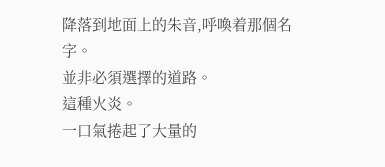降落到地面上的朱音,呼喚着那個名字。
並非必須選擇的道路。
這種火炎。
一口氣捲起了大量的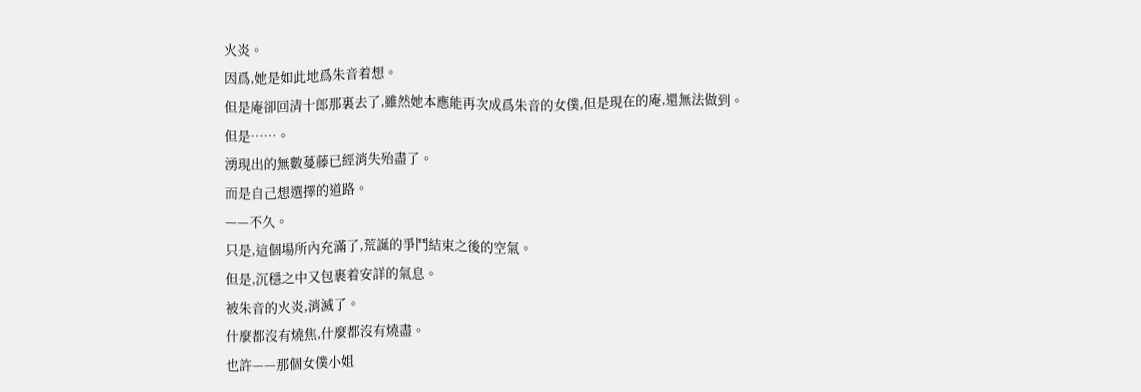火炎。
因爲,她是如此地爲朱音着想。
但是庵卻回清十郎那裏去了,雖然她本應能再次成爲朱音的女僕,但是現在的庵,還無法做到。
但是……。
湧現出的無數蔓藤已經消失殆盡了。
而是自己想選擇的道路。
——不久。
只是,這個場所內充滿了,荒誕的爭鬥結束之後的空氣。
但是,沉穩之中又包裹着安詳的氣息。
被朱音的火炎,消滅了。
什麼都沒有燒焦,什麼都沒有燒盡。
也許——那個女僕小姐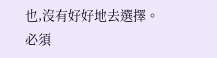也,沒有好好地去選擇。
必須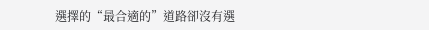選擇的“最合適的”道路卻沒有選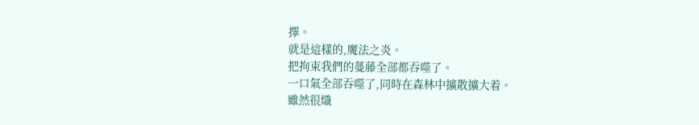擇。
就是這樣的,魔法之炎。
把拘束我們的蔓藤全部都吞噬了。
一口氣全部吞噬了,同時在森林中擴散擴大着。
雖然很熾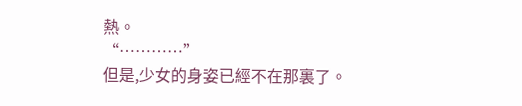熱。
“…………”
但是,少女的身姿已經不在那裏了。